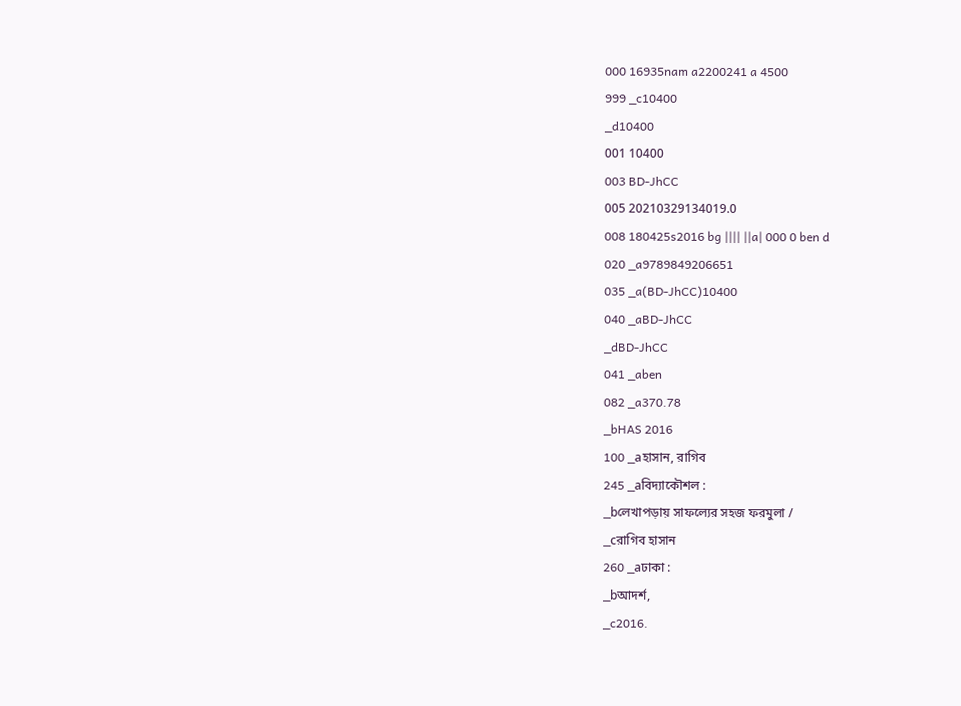000 16935nam a2200241 a 4500
999 _c10400
_d10400
001 10400
003 BD-JhCC
005 20210329134019.0
008 180425s2016 bg |||| ||a| 000 0 ben d
020 _a9789849206651
035 _a(BD-JhCC)10400
040 _aBD-JhCC
_dBD-JhCC
041 _aben
082 _a370.78
_bHAS 2016
100 _aহাসান, রাগিব
245 _aবিদ্যাকৌশল :
_bলেখাপড়ায় সাফল্যের সহজ ফরমুলা /
_cরাগিব হাসান
260 _aঢাকা :
_bআদর্শ,
_c2016.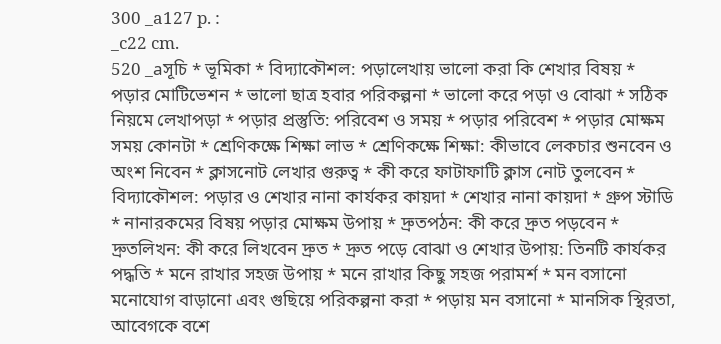300 _a127 p. :
_c22 cm.
520 _aসূচি * ভূমিকা * বিদ্যাকৌশল: পড়ালেখায় ভালো করা কি শেখার বিষয় * পড়ার মোটিভেশন * ভালো ছাত্র হবার পরিকল্পনা * ভালো করে পড়া ও বোঝা * সঠিক নিয়মে লেখাপড়া * পড়ার প্রস্তুতি: পরিবেশ ও সময় * পড়ার পরিবেশ * পড়ার মোক্ষম সময় কোনটা * শ্রেণিকক্ষে শিক্ষা লাভ * শ্রেণিকক্ষে শিক্ষা: কীভাবে লেকচার শুনবেন ও অংশ নিবেন * ক্লাসনোট লেখার গুরুত্ব * কী করে ফাটাফাটি ক্লাস নোট তুলবেন * বিদ্যাকৌশল: পড়ার ও শেখার নানা কার্যকর কায়দা * শেখার নানা কায়দা * গ্রুপ স্টাডি * নানারকমের বিষয় পড়ার মোক্ষম উপায় * দ্রুতপঠন: কী করে দ্রুত পড়বেন * দ্রুতলিখন: কী করে লিখবেন দ্রুত * দ্রুত পড়ে বোঝা ও শেখার উপায়: তিনটি কার্যকর পদ্ধতি * মনে রাখার সহজ উপায় * মনে রাখার কিছু সহজ পরামর্শ * মন বসানো মনোযোগ বাড়ানো এবং গুছিয়ে পরিকল্পনা করা * পড়ায় মন বসানো * মানসিক স্থিরতা, আবেগকে বশে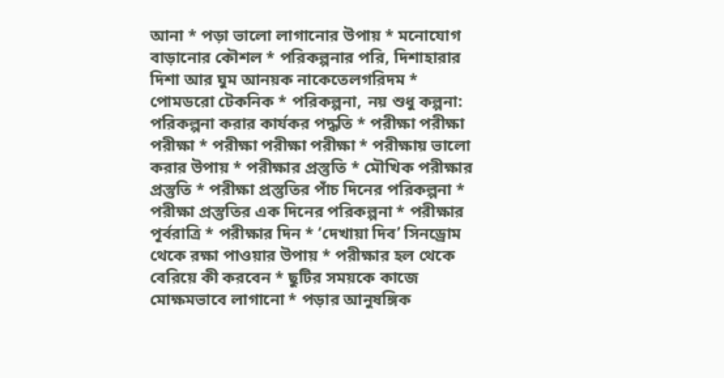আনা * পড়া ভালো লাগানোর উপায় * মনোযোগ বাড়ানোর কৌশল * পরিকল্পনার পরি, দিশাহারার দিশা আর ঘুম আনয়ক নাকেতেলগরিদম * পোমডরো টেকনিক * পরিকল্পনা, নয় শুধু কল্পনা: পরিকল্পনা করার কার্যকর পদ্ধতি * পরীক্ষা পরীক্ষা পরীক্ষা * পরীক্ষা পরীক্ষা পরীক্ষা * পরীক্ষায় ভালো করার উপায় * পরীক্ষার প্রস্তুতি * মৌখিক পরীক্ষার প্রস্তুতি * পরীক্ষা প্রস্তুতির পাঁচ দিনের পরিকল্পনা * পরীক্ষা প্রস্তুতির এক দিনের পরিকল্পনা * পরীক্ষার পূর্বরাত্রি * পরীক্ষার দিন * ‘দেখায়া দিব’ সিনড্রোম থেকে রক্ষা পাওয়ার উপায় * পরীক্ষার হল থেকে বেরিয়ে কী করবেন * ছুটির সময়কে কাজে মোক্ষমভাবে লাগানো * পড়ার আনুষঙ্গিক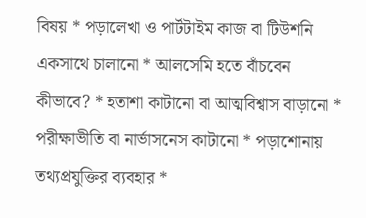বিষয় * পড়ালেখা ও পার্টটাইম কাজ বা টিউশনি একসাথে চালানো * আলসেমি হতে বাঁচবেন কীভাবে? * হতাশা কাটানো বা আত্মবিশ্বাস বাড়ানো * পরীক্ষাভীতি বা নার্ভাসনেস কাটানো * পড়াশোনায় তথ্যপ্রযুক্তির ব্যবহার *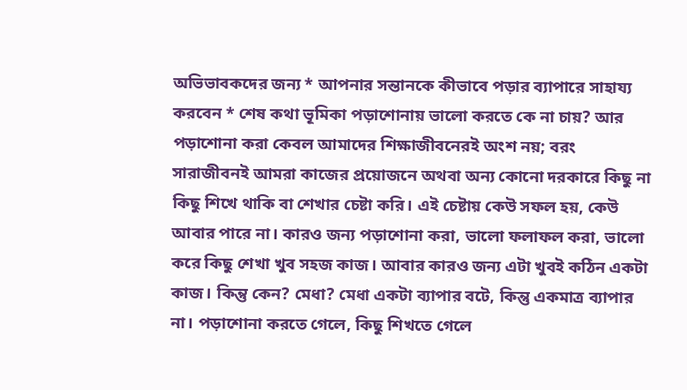অভিভাবকদের জন্য * আপনার সন্তানকে কীভাবে পড়ার ব্যাপারে সাহায্য করবেন * শেষ কথা ভূমিকা পড়াশোনায় ভালো করতে কে না চায়? আর পড়াশোনা করা কেবল আমাদের শিক্ষাজীবনেরই অংশ নয়; বরং সারাজীবনই আমরা কাজের প্রয়োজনে অথবা অন্য কোনো দরকারে কিছু না কিছু শিখে থাকি বা শেখার চেষ্টা করি। এই চেষ্টায় কেউ সফল হয়, কেউ আবার পারে না। কারও জন্য পড়াশোনা করা, ভালো ফলাফল করা, ভালো করে কিছু শেখা খুব সহজ কাজ। আবার কারও জন্য এটা খুবই কঠিন একটা কাজ। কিন্তু কেন? মেধা? মেধা একটা ব্যাপার বটে, কিন্তু একমাত্র ব্যাপার না। পড়াশোনা করতে গেলে, কিছু শিখতে গেলে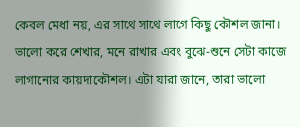কেবল মেধা নয়, এর সাথে সাথে লাগে কিছু কৌশল জানা। ভালো করে শেখার, মনে রাখার এবং বুঝে-শুনে সেটা কাজে লাগানোর কায়দাকৌশল। এটা যারা জানে, তারা ভালো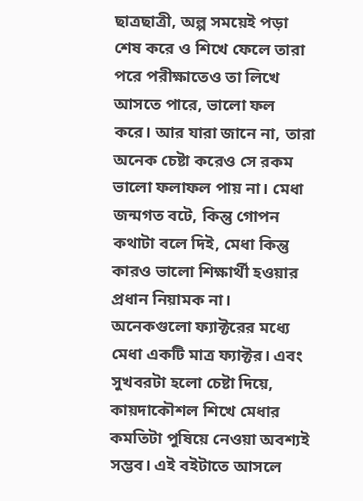ছাত্রছাত্রী, অল্প সময়েই পড়া শেষ করে ও শিখে ফেলে তারা পরে পরীক্ষাতেও তা লিখে আসতে পারে, ভালো ফল করে। আর যারা জানে না, তারা অনেক চেষ্টা করেও সে রকম ভালো ফলাফল পায় না। মেধা জন্মগত বটে, কিন্তু গোপন কথাটা বলে দিই, মেধা কিন্তু কারও ভালো শিক্ষার্থী হওয়ার প্রধান নিয়ামক না। অনেকগুলো ফ্যাক্টরের মধ্যে মেধা একটি মাত্র ফ্যাক্টর। এবং সুখবরটা হলো চেষ্টা দিয়ে, কায়দাকৌশল শিখে মেধার কমতিটা পুষিয়ে নেওয়া অবশ্যই সম্ভব। এই বইটাতে আসলে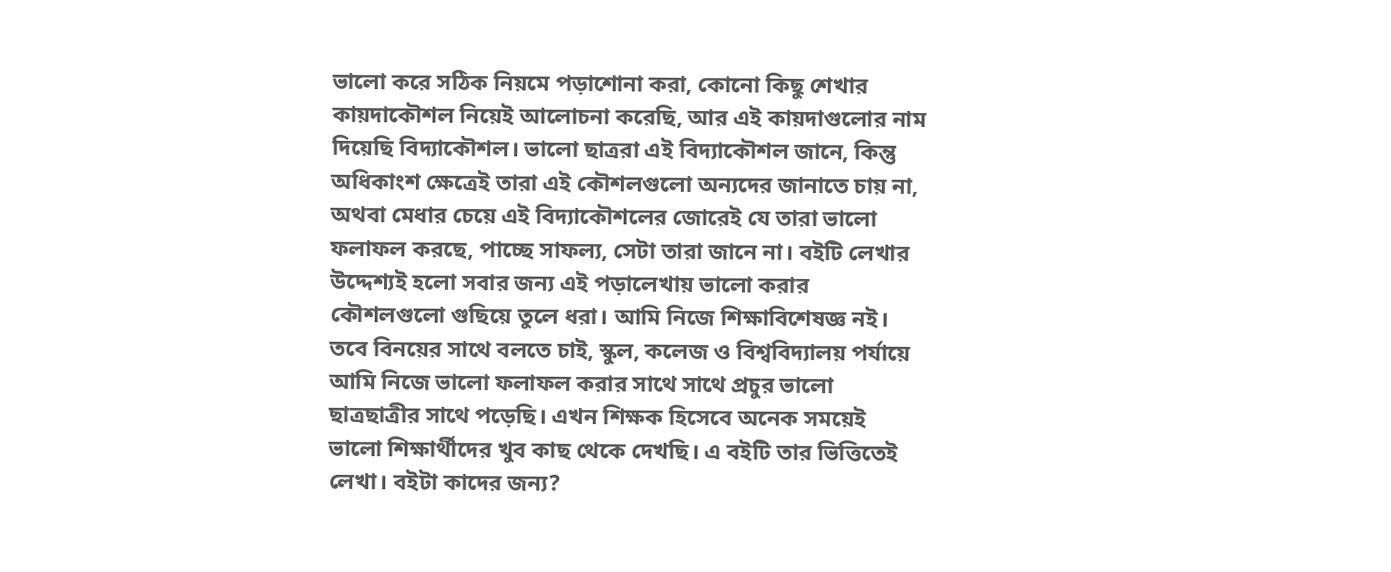ভালো করে সঠিক নিয়মে পড়াশোনা করা, কোনো কিছু শেখার কায়দাকৌশল নিয়েই আলোচনা করেছি, আর এই কায়দাগুলোর নাম দিয়েছি বিদ্যাকৌশল। ভালো ছাত্ররা এই বিদ্যাকৌশল জানে, কিন্তু অধিকাংশ ক্ষেত্রেই তারা এই কৌশলগুলো অন্যদের জানাতে চায় না, অথবা মেধার চেয়ে এই বিদ্যাকৌশলের জোরেই যে তারা ভালো ফলাফল করছে, পাচ্ছে সাফল্য, সেটা তারা জানে না। বইটি লেখার উদ্দেশ্যই হলো সবার জন্য এই পড়ালেখায় ভালো করার কৌশলগুলো গুছিয়ে তুলে ধরা। আমি নিজে শিক্ষাবিশেষজ্ঞ নই। তবে বিনয়ের সাথে বলতে চাই, স্কুল, কলেজ ও বিশ্ববিদ্যালয় পর্যায়ে আমি নিজে ভালো ফলাফল করার সাথে সাথে প্রচুর ভালো ছাত্রছাত্রীর সাথে পড়েছি। এখন শিক্ষক হিসেবে অনেক সময়েই ভালো শিক্ষার্থীদের খুব কাছ থেকে দেখছি। এ বইটি তার ভিত্তিতেই লেখা। বইটা কাদের জন্য?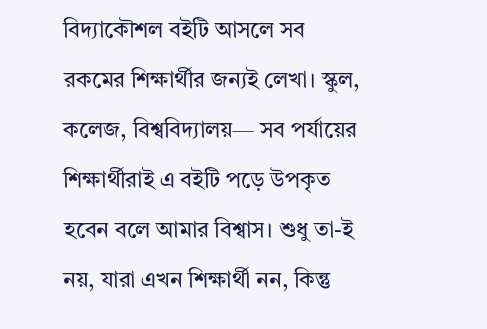বিদ্যাকৌশল বইটি আসলে সব রকমের শিক্ষার্থীর জন্যই লেখা। স্কুল, কলেজ, বিশ্ববিদ্যালয়— সব পর্যায়ের শিক্ষার্থীরাই এ বইটি পড়ে উপকৃত হবেন বলে আমার বিশ্বাস। শুধু তা-ই নয়, যারা এখন শিক্ষার্থী নন, কিন্তু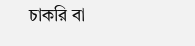চাকরি বা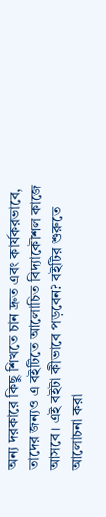অন্য দরকারে কিছু শিখতে চান দ্রুত এবং কার্যকরভাবে, তাদের জন্যও এ বইটিতে আলোচিত বিদ্যাকৌশল কাজে আসবে। এই বইটা কীভাবে পড়বেন? বইটির শুরুতে আলোচনা করা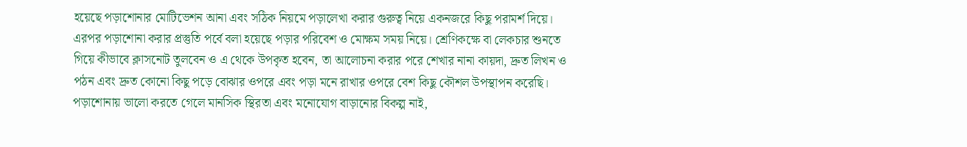হয়েছে পড়াশোনার মোটিভেশন আনা এবং সঠিক নিয়মে পড়ালেখা করার গুরুত্ব নিয়ে একনজরে কিছু পরামর্শ দিয়ে। এরপর পড়াশোনা করার প্রস্তুতি পর্বে বলা হয়েছে পড়ার পরিবেশ ও মোক্ষম সময় নিয়ে। শ্রেণিকক্ষে বা লেকচার শুনতে গিয়ে কীভাবে ক্লাসনোট তুলবেন ও এ থেকে উপকৃত হবেন, তা আলোচনা করার পরে শেখার নানা কায়দা, দ্রুত লিখন ও পঠন এবং দ্রুত কোনো কিছু পড়ে বোঝার ওপরে এবং পড়া মনে রাখার ওপরে বেশ কিছু কৌশল উপস্থাপন করেছি। পড়াশোনায় ভালো করতে গেলে মানসিক স্থিরতা এবং মনোযোগ বাড়ানোর বিকল্প নাই,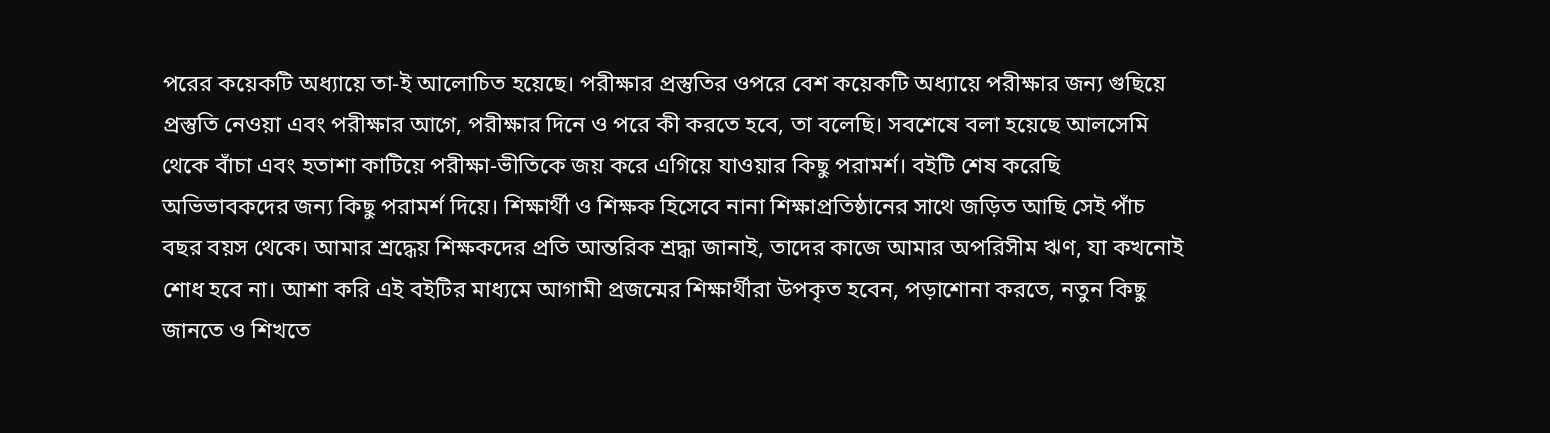পরের কয়েকটি অধ্যায়ে তা-ই আলোচিত হয়েছে। পরীক্ষার প্রস্তুতির ওপরে বেশ কয়েকটি অধ্যায়ে পরীক্ষার জন্য গুছিয়ে প্রস্তুতি নেওয়া এবং পরীক্ষার আগে, পরীক্ষার দিনে ও পরে কী করতে হবে, তা বলেছি। সবশেষে বলা হয়েছে আলসেমি থেকে বাঁচা এবং হতাশা কাটিয়ে পরীক্ষা-ভীতিকে জয় করে এগিয়ে যাওয়ার কিছু পরামর্শ। বইটি শেষ করেছি অভিভাবকদের জন্য কিছু পরামর্শ দিয়ে। শিক্ষার্থী ও শিক্ষক হিসেবে নানা শিক্ষাপ্রতিষ্ঠানের সাথে জড়িত আছি সেই পাঁচ বছর বয়স থেকে। আমার শ্রদ্ধেয় শিক্ষকদের প্রতি আন্তরিক শ্রদ্ধা জানাই, তাদের কাজে আমার অপরিসীম ঋণ, যা কখনোই শোধ হবে না। আশা করি এই বইটির মাধ্যমে আগামী প্রজন্মের শিক্ষার্থীরা উপকৃত হবেন, পড়াশোনা করতে, নতুন কিছু জানতে ও শিখতে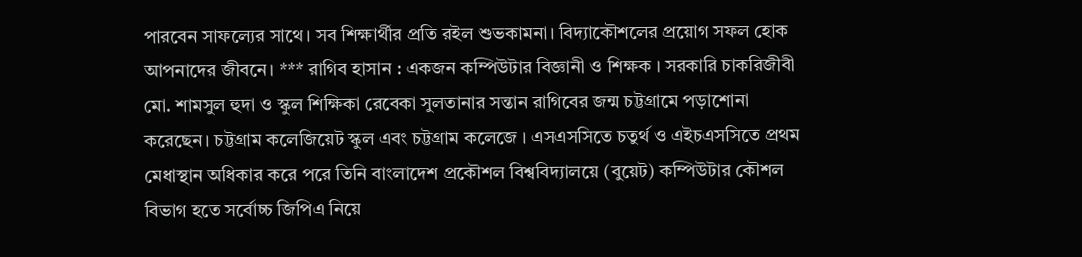পারবেন সাফল্যের সাথে। সব শিক্ষার্থীর প্রতি রইল শুভকামনা। বিদ্যাকৌশলের প্রয়োগ সফল হোক আপনাদের জীবনে। *** রাগিব হাসান : একজন কম্পিউটার বিজ্ঞানী ও শিক্ষক । সরকারি চাকরিজীবী মো. শামসুল হুদা ও স্কুল শিক্ষিকা রেবেকা সুলতানার সন্তান রাগিবের জন্ম চট্টগ্রামে পড়াশোনা করেছেন। চট্টগ্রাম কলেজিয়েট স্কুল এবং চট্টগ্রাম কলেজে । এসএসসিতে চতুর্থ ও এইচএসসিতে প্রথম মেধাস্থান অধিকার করে পরে তিনি বাংলাদেশ প্রকৌশল বিশ্ববিদ্যালয়ে (বুয়েট) কম্পিউটার কৌশল বিভাগ হতে সর্বোচ্চ জিপিএ নিয়ে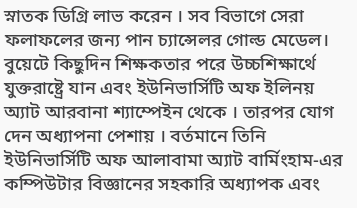স্নাতক ডিগ্রি লাভ করেন । সব বিভাগে সেরা ফলাফলের জন্য পান চ্যান্সেলর গোল্ড মেডেল। বুয়েটে কিছুদিন শিক্ষকতার পরে উচ্চশিক্ষার্থে যুক্তরাষ্ট্রে যান এবং ইউনিভার্সিটি অফ ইলিনয় অ্যাট আরবানা শ্যাম্পেইন থেকে । তারপর যোগ দেন অধ্যাপনা পেশায় । বর্তমানে তিনি ইউনিভার্সিটি অফ আলাবামা অ্যাট বার্মিংহাম-এর কম্পিউটার বিজ্ঞানের সহকারি অধ্যাপক এবং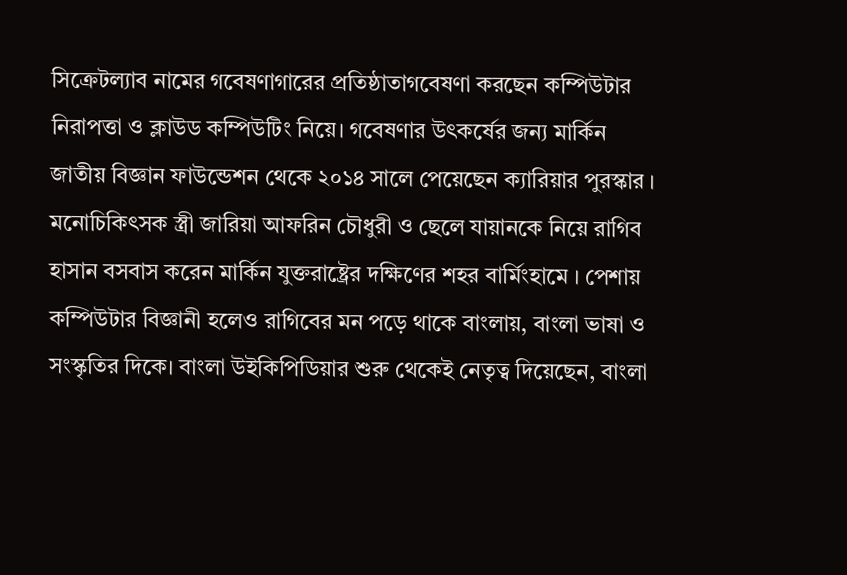সিক্রেটল্যাব নামের গবেষণাগারের প্রতিষ্ঠাতাগবেষণা করছেন কম্পিউটার নিরাপত্তা ও ক্লাউড কম্পিউটিং নিয়ে। গবেষণার উৎকর্ষের জন্য মার্কিন জাতীয় বিজ্ঞান ফাউন্ডেশন থেকে ২০১৪ সালে পেয়েছেন ক্যারিয়ার পুরস্কার । মনোচিকিৎসক স্ত্রী জারিয়া আফরিন চৌধুরী ও ছেলে যায়ানকে নিয়ে রাগিব হাসান বসবাস করেন মার্কিন যুক্তরাষ্ট্রের দক্ষিণের শহর বার্মিংহামে । পেশায় কম্পিউটার বিজ্ঞানী হলেও রাগিবের মন পড়ে থাকে বাংলায়, বাংলা ভাষা ও সংস্কৃতির দিকে। বাংলা উইকিপিডিয়ার শুরু থেকেই নেতৃত্ব দিয়েছেন, বাংলা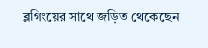ব্লগিংয়ের সাথে জড়িত থেকেছেন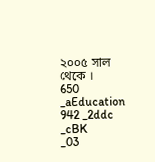২০০৫ সাল থেকে ।
650 _aEducation
942 _2ddc
_cBK
_03